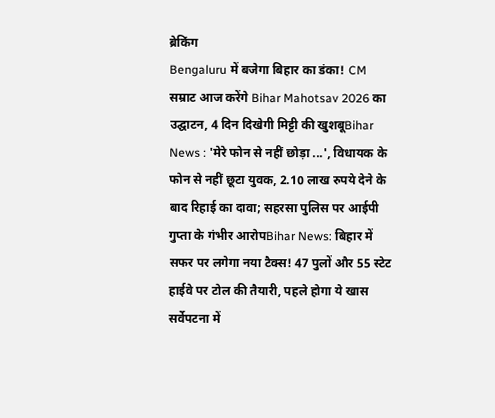ब्रेकिंग
Bengaluru में बजेगा बिहार का डंका! CM सम्राट आज करेंगे Bihar Mahotsav 2026 का उद्घाटन, 4 दिन दिखेगी मिट्टी की खुशबूBihar News : 'मेरे फोन से नहीं छोड़ा ...', विधायक के फोन से नहीं छूटा युवक, 2.10 लाख रुपये देने के बाद रिहाई का दावा; सहरसा पुलिस पर आईपी गुप्ता के गंभीर आरोपBihar News: बिहार में सफर पर लगेगा नया टैक्स! 47 पुलों और 55 स्टेट हाईवे पर टोल की तैयारी, पहले होगा ये खास सर्वेपटना में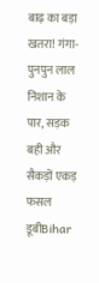बाढ़ का बड़ा खतरा! गंगा-पुनपुन लाल निशान के पार, सड़क बही और सैकड़ों एकड़ फसल डूबीBihar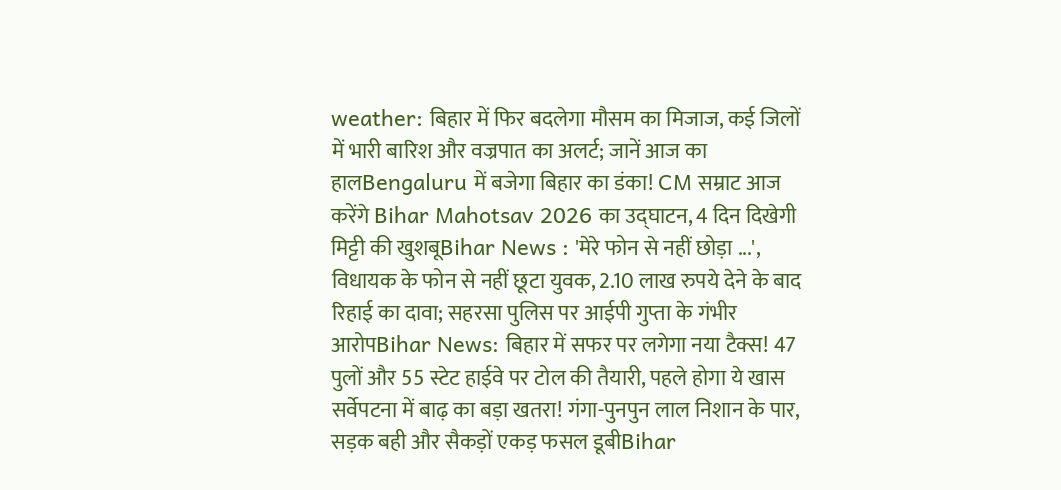weather: बिहार में फिर बदलेगा मौसम का मिजाज, कई जिलों में भारी बारिश और वज्रपात का अलर्ट; जानें आज का हालBengaluru में बजेगा बिहार का डंका! CM सम्राट आज करेंगे Bihar Mahotsav 2026 का उद्घाटन, 4 दिन दिखेगी मिट्टी की खुशबूBihar News : 'मेरे फोन से नहीं छोड़ा ...', विधायक के फोन से नहीं छूटा युवक, 2.10 लाख रुपये देने के बाद रिहाई का दावा; सहरसा पुलिस पर आईपी गुप्ता के गंभीर आरोपBihar News: बिहार में सफर पर लगेगा नया टैक्स! 47 पुलों और 55 स्टेट हाईवे पर टोल की तैयारी, पहले होगा ये खास सर्वेपटना में बाढ़ का बड़ा खतरा! गंगा-पुनपुन लाल निशान के पार, सड़क बही और सैकड़ों एकड़ फसल डूबीBihar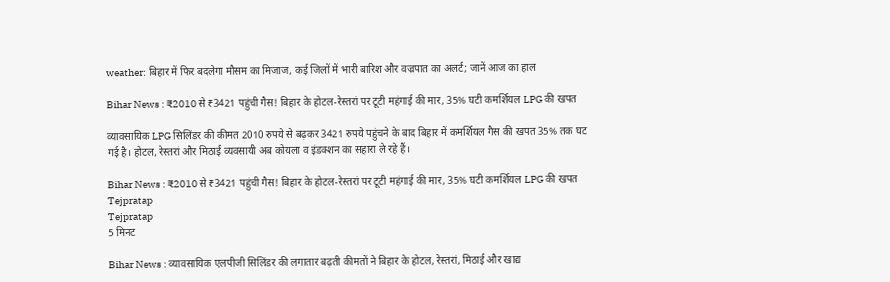weather: बिहार में फिर बदलेगा मौसम का मिजाज, कई जिलों में भारी बारिश और वज्रपात का अलर्ट; जानें आज का हाल

Bihar News : ₹2010 से ₹3421 पहुंची गैस! बिहार के होटल-रेस्तरां पर टूटी महंगाई की मार, 35% घटी कमर्शियल LPG की खपत

व्यावसायिक LPG सिलिंडर की कीमत 2010 रुपये से बढ़कर 3421 रुपये पहुंचने के बाद बिहार में कमर्शियल गैस की खपत 35% तक घट गई है। होटल, रेस्तरां और मिठाई व्यवसायी अब कोयला व इंडक्शन का सहारा ले रहे हैं।

Bihar News : ₹2010 से ₹3421 पहुंची गैस! बिहार के होटल-रेस्तरां पर टूटी महंगाई की मार, 35% घटी कमर्शियल LPG की खपत
Tejpratap
Tejpratap
5 मिनट

Bihar News : व्यावसायिक एलपीजी सिलिंडर की लगातार बढ़ती कीमतों ने बिहार के होटल, रेस्तरां, मिठाई और खाद्य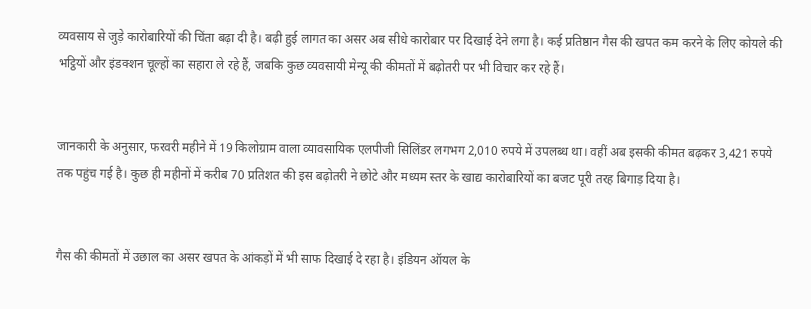व्यवसाय से जुड़े कारोबारियों की चिंता बढ़ा दी है। बढ़ी हुई लागत का असर अब सीधे कारोबार पर दिखाई देने लगा है। कई प्रतिष्ठान गैस की खपत कम करने के लिए कोयले की भट्ठियों और इंडक्शन चूल्हों का सहारा ले रहे हैं, जबकि कुछ व्यवसायी मेन्यू की कीमतों में बढ़ोतरी पर भी विचार कर रहे हैं।


जानकारी के अनुसार, फरवरी महीने में 19 किलोग्राम वाला व्यावसायिक एलपीजी सिलिंडर लगभग 2,010 रुपये में उपलब्ध था। वहीं अब इसकी कीमत बढ़कर 3,421 रुपये तक पहुंच गई है। कुछ ही महीनों में करीब 70 प्रतिशत की इस बढ़ोतरी ने छोटे और मध्यम स्तर के खाद्य कारोबारियों का बजट पूरी तरह बिगाड़ दिया है।


गैस की कीमतों में उछाल का असर खपत के आंकड़ों में भी साफ दिखाई दे रहा है। इंडियन ऑयल के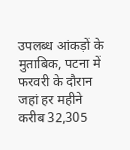उपलब्ध आंकड़ों के मुताबिक, पटना में फरवरी के दौरान जहां हर महीने करीब 32,305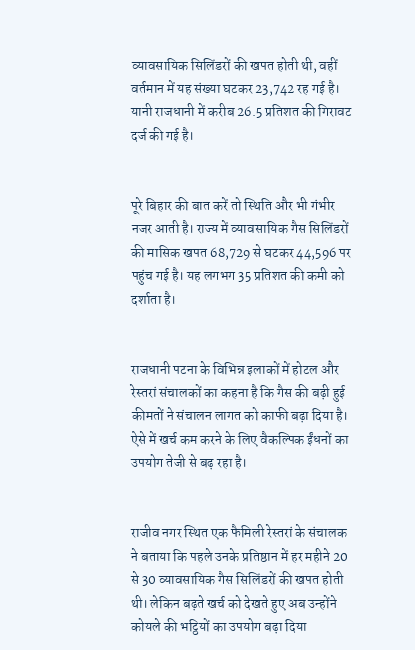व्यावसायिक सिलिंडरों की खपत होती थी, वहीं वर्तमान में यह संख्या घटकर 23,742 रह गई है। यानी राजधानी में करीब 26.5 प्रतिशत की गिरावट दर्ज की गई है।


पूरे बिहार की बात करें तो स्थिति और भी गंभीर नजर आती है। राज्य में व्यावसायिक गैस सिलिंडरों की मासिक खपत 68,729 से घटकर 44,596 पर पहुंच गई है। यह लगभग 35 प्रतिशत की कमी को दर्शाता है।


राजधानी पटना के विभिन्न इलाकों में होटल और रेस्तरां संचालकों का कहना है कि गैस की बढ़ी हुई कीमतों ने संचालन लागत को काफी बढ़ा दिया है। ऐसे में खर्च कम करने के लिए वैकल्पिक ईंधनों का उपयोग तेजी से बढ़ रहा है।


राजीव नगर स्थित एक फैमिली रेस्तरां के संचालक ने बताया कि पहले उनके प्रतिष्ठान में हर महीने 20 से 30 व्यावसायिक गैस सिलिंडरों की खपत होती थी। लेकिन बढ़ते खर्च को देखते हुए अब उन्होंने कोयले की भट्ठियों का उपयोग बढ़ा दिया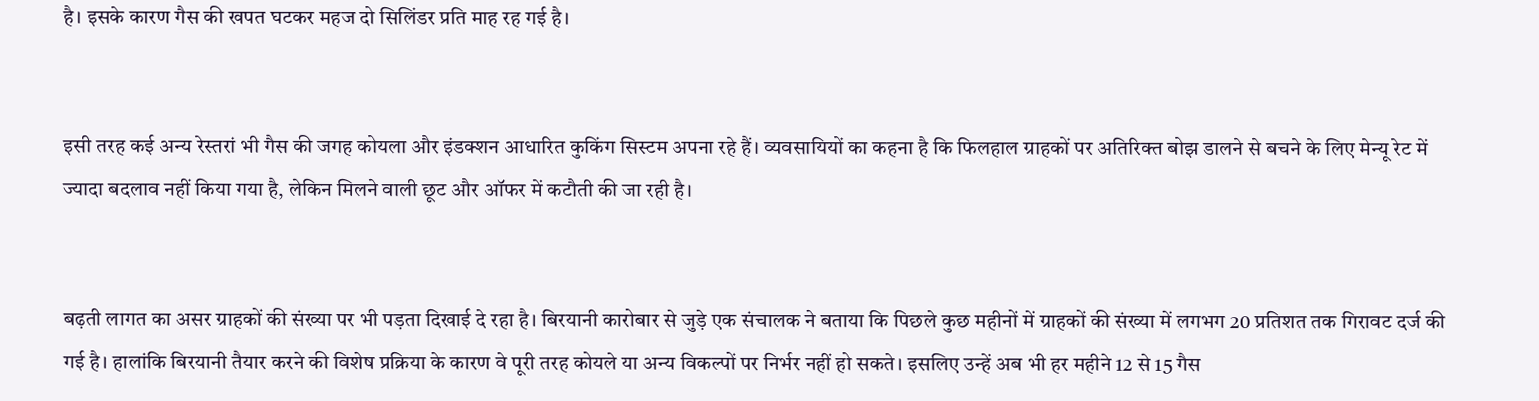है। इसके कारण गैस की खपत घटकर महज दो सिलिंडर प्रति माह रह गई है।


इसी तरह कई अन्य रेस्तरां भी गैस की जगह कोयला और इंडक्शन आधारित कुकिंग सिस्टम अपना रहे हैं। व्यवसायियों का कहना है कि फिलहाल ग्राहकों पर अतिरिक्त बोझ डालने से बचने के लिए मेन्यू रेट में ज्यादा बदलाव नहीं किया गया है, लेकिन मिलने वाली छूट और ऑफर में कटौती की जा रही है।


बढ़ती लागत का असर ग्राहकों की संख्या पर भी पड़ता दिखाई दे रहा है। बिरयानी कारोबार से जुड़े एक संचालक ने बताया कि पिछले कुछ महीनों में ग्राहकों की संख्या में लगभग 20 प्रतिशत तक गिरावट दर्ज की गई है। हालांकि बिरयानी तैयार करने की विशेष प्रक्रिया के कारण वे पूरी तरह कोयले या अन्य विकल्पों पर निर्भर नहीं हो सकते। इसलिए उन्हें अब भी हर महीने 12 से 15 गैस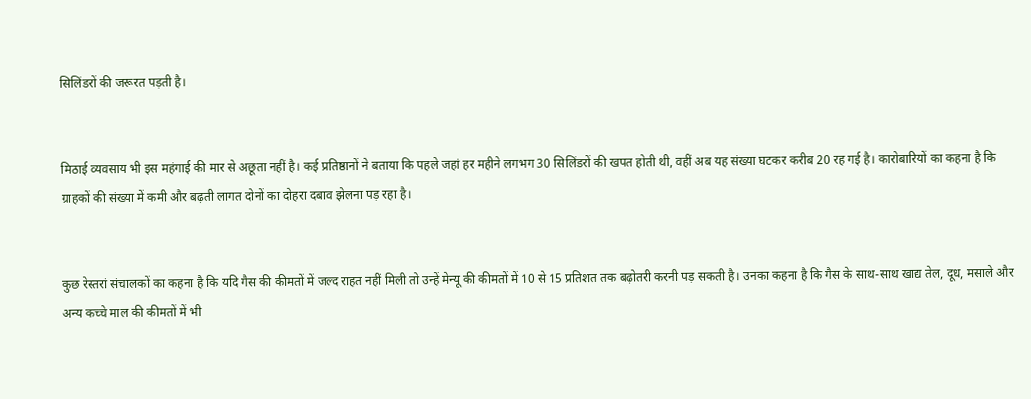सिलिंडरों की जरूरत पड़ती है।


मिठाई व्यवसाय भी इस महंगाई की मार से अछूता नहीं है। कई प्रतिष्ठानों ने बताया कि पहले जहां हर महीने लगभग 30 सिलिंडरों की खपत होती थी, वहीं अब यह संख्या घटकर करीब 20 रह गई है। कारोबारियों का कहना है कि ग्राहकों की संख्या में कमी और बढ़ती लागत दोनों का दोहरा दबाव झेलना पड़ रहा है।


कुछ रेस्तरां संचालकों का कहना है कि यदि गैस की कीमतों में जल्द राहत नहीं मिली तो उन्हें मेन्यू की कीमतों में 10 से 15 प्रतिशत तक बढ़ोतरी करनी पड़ सकती है। उनका कहना है कि गैस के साथ-साथ खाद्य तेल, दूध, मसाले और अन्य कच्चे माल की कीमतों में भी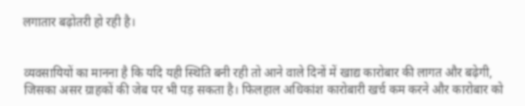लगातार बढ़ोतरी हो रही है।


व्यवसायियों का मानना है कि यदि यही स्थिति बनी रही तो आने वाले दिनों में खाद्य कारोबार की लागत और बढ़ेगी, जिसका असर ग्राहकों की जेब पर भी पड़ सकता है। फिलहाल अधिकांश कारोबारी खर्च कम करने और कारोबार को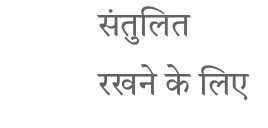संतुलित रखने के लिए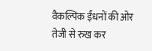वैकल्पिक ईंधनों की ओर तेजी से रुख कर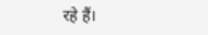रहे हैं।